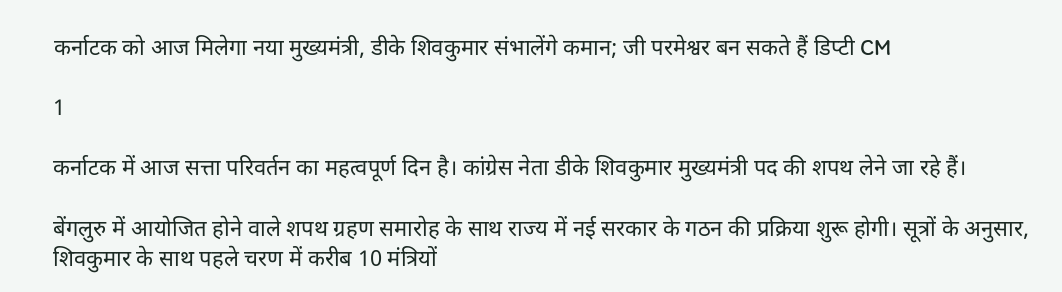कर्नाटक को आज मिलेगा नया मुख्यमंत्री, डीके शिवकुमार संभालेंगे कमान; जी परमेश्वर बन सकते हैं डिप्टी CM

1

कर्नाटक में आज सत्ता परिवर्तन का महत्वपूर्ण दिन है। कांग्रेस नेता डीके शिवकुमार मुख्यमंत्री पद की शपथ लेने जा रहे हैं।

बेंगलुरु में आयोजित होने वाले शपथ ग्रहण समारोह के साथ राज्य में नई सरकार के गठन की प्रक्रिया शुरू होगी। सूत्रों के अनुसार, शिवकुमार के साथ पहले चरण में करीब 10 मंत्रियों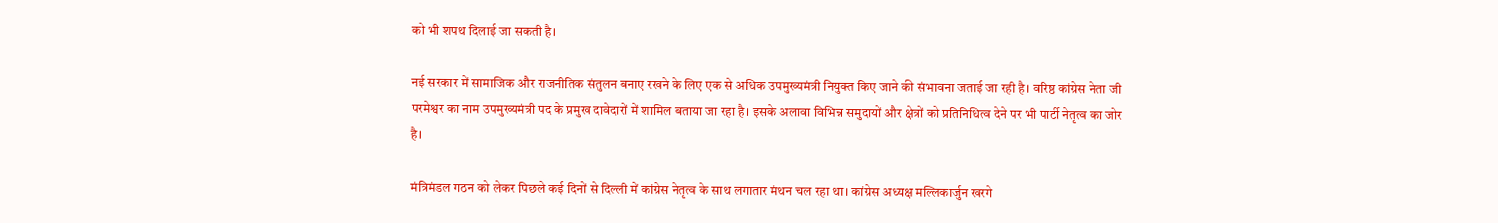को भी शपथ दिलाई जा सकती है।

नई सरकार में सामाजिक और राजनीतिक संतुलन बनाए रखने के लिए एक से अधिक उपमुख्यमंत्री नियुक्त किए जाने की संभावना जताई जा रही है। वरिष्ठ कांग्रेस नेता जी परमेश्वर का नाम उपमुख्यमंत्री पद के प्रमुख दावेदारों में शामिल बताया जा रहा है। इसके अलावा विभिन्न समुदायों और क्षेत्रों को प्रतिनिधित्व देने पर भी पार्टी नेतृत्व का जोर है।

मंत्रिमंडल गठन को लेकर पिछले कई दिनों से दिल्ली में कांग्रेस नेतृत्व के साथ लगातार मंथन चल रहा था। कांग्रेस अध्यक्ष मल्लिकार्जुन खरगे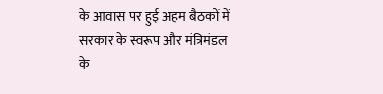के आवास पर हुई अहम बैठकों में सरकार के स्वरूप और मंत्रिमंडल के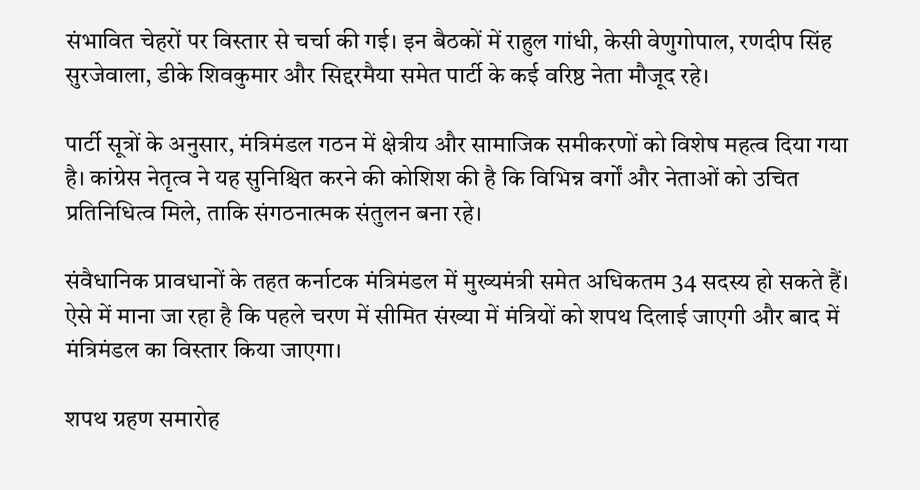संभावित चेहरों पर विस्तार से चर्चा की गई। इन बैठकों में राहुल गांधी, केसी वेणुगोपाल, रणदीप सिंह सुरजेवाला, डीके शिवकुमार और सिद्दरमैया समेत पार्टी के कई वरिष्ठ नेता मौजूद रहे।

पार्टी सूत्रों के अनुसार, मंत्रिमंडल गठन में क्षेत्रीय और सामाजिक समीकरणों को विशेष महत्व दिया गया है। कांग्रेस नेतृत्व ने यह सुनिश्चित करने की कोशिश की है कि विभिन्न वर्गों और नेताओं को उचित प्रतिनिधित्व मिले, ताकि संगठनात्मक संतुलन बना रहे।

संवैधानिक प्रावधानों के तहत कर्नाटक मंत्रिमंडल में मुख्यमंत्री समेत अधिकतम 34 सदस्य हो सकते हैं। ऐसे में माना जा रहा है कि पहले चरण में सीमित संख्या में मंत्रियों को शपथ दिलाई जाएगी और बाद में मंत्रिमंडल का विस्तार किया जाएगा।

शपथ ग्रहण समारोह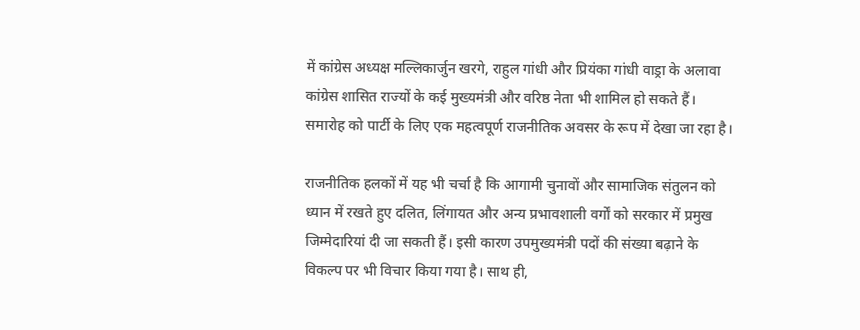में कांग्रेस अध्यक्ष मल्लिकार्जुन खरगे, राहुल गांधी और प्रियंका गांधी वाड्रा के अलावा कांग्रेस शासित राज्यों के कई मुख्यमंत्री और वरिष्ठ नेता भी शामिल हो सकते हैं। समारोह को पार्टी के लिए एक महत्वपूर्ण राजनीतिक अवसर के रूप में देखा जा रहा है।

राजनीतिक हलकों में यह भी चर्चा है कि आगामी चुनावों और सामाजिक संतुलन को ध्यान में रखते हुए दलित, लिंगायत और अन्य प्रभावशाली वर्गों को सरकार में प्रमुख जिम्मेदारियां दी जा सकती हैं। इसी कारण उपमुख्यमंत्री पदों की संख्या बढ़ाने के विकल्प पर भी विचार किया गया है। साथ ही,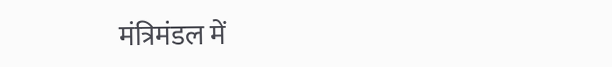मंत्रिमंडल में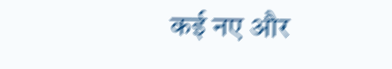कई नए और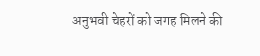अनुभवी चेहरों को जगह मिलने की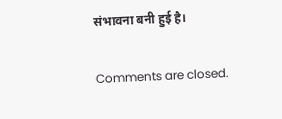संभावना बनी हुई है।

Comments are closed.